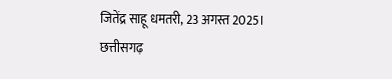जितेंद्र साहू धमतरी, 23 अगस्त 2025। छत्तीसगढ़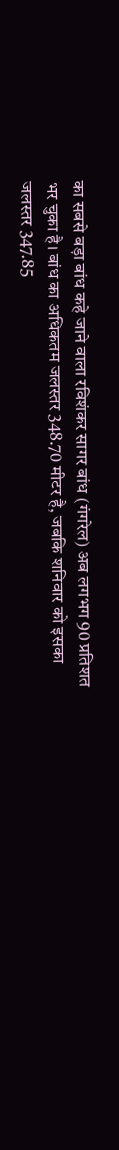का सबसे बड़ा बांध कहे जाने वाला रविशंकर सागर बांध (गंगरेल) अब लगभग 90 प्रतिशत भर चुका है। बांध का अधिकतम जलस्तर 348.70 मीटर है, जबकि शनिवार को इसका जलस्तर 347.85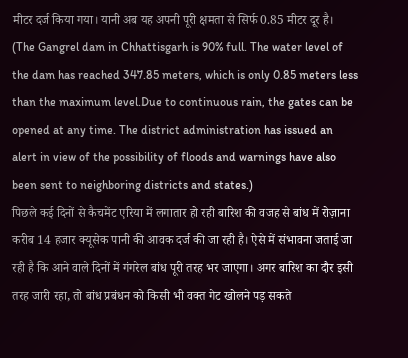मीटर दर्ज किया गया। यानी अब यह अपनी पूरी क्षमता से सिर्फ 0.85 मीटर दूर है।
(The Gangrel dam in Chhattisgarh is 90% full. The water level of the dam has reached 347.85 meters, which is only 0.85 meters less than the maximum level.Due to continuous rain, the gates can be opened at any time. The district administration has issued an alert in view of the possibility of floods and warnings have also been sent to neighboring districts and states.)
पिछले कई दिनों से कैचमेंट एरिया में लगातार हो रही बारिश की वजह से बांध में रोज़ाना करीब 14 हजार क्यूसेक पानी की आवक दर्ज की जा रही है। ऐसे में संभावना जताई जा रही है कि आने वाले दिनों में गंगरेल बांध पूरी तरह भर जाएगा। अगर बारिश का दौर इसी तरह जारी रहा, तो बांध प्रबंधन को किसी भी वक्त गेट खोलने पड़ सकते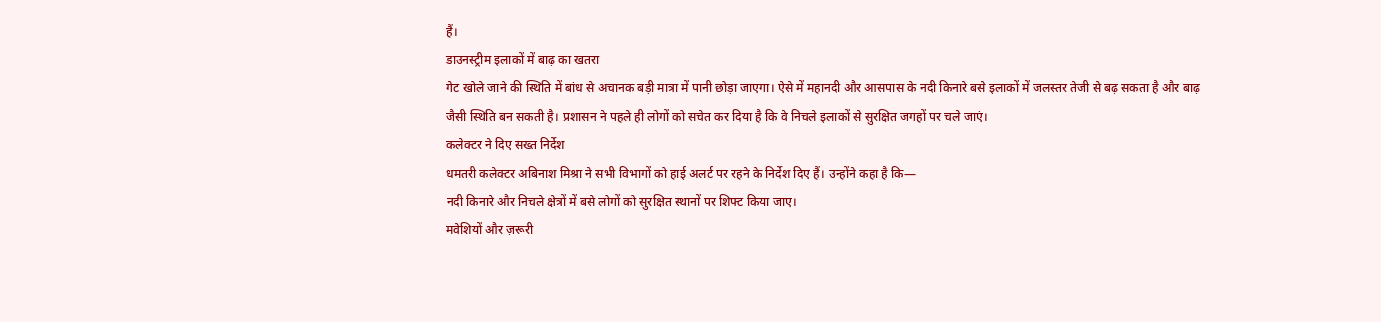हैं।
डाउनस्ट्रीम इलाकों में बाढ़ का खतरा
गेट खोले जाने की स्थिति में बांध से अचानक बड़ी मात्रा में पानी छोड़ा जाएगा। ऐसे में महानदी और आसपास के नदी किनारे बसे इलाकों में जलस्तर तेजी से बढ़ सकता है और बाढ़ जैसी स्थिति बन सकती है। प्रशासन ने पहले ही लोगों को सचेत कर दिया है कि वे निचले इलाकों से सुरक्षित जगहों पर चले जाएं।
कलेक्टर ने दिए सख्त निर्देश
धमतरी कलेक्टर अबिनाश मिश्रा ने सभी विभागों को हाई अलर्ट पर रहने के निर्देश दिए हैं। उन्होंने कहा है कि—
नदी किनारे और निचले क्षेत्रों में बसे लोगों को सुरक्षित स्थानों पर शिफ्ट किया जाए।
मवेशियों और ज़रूरी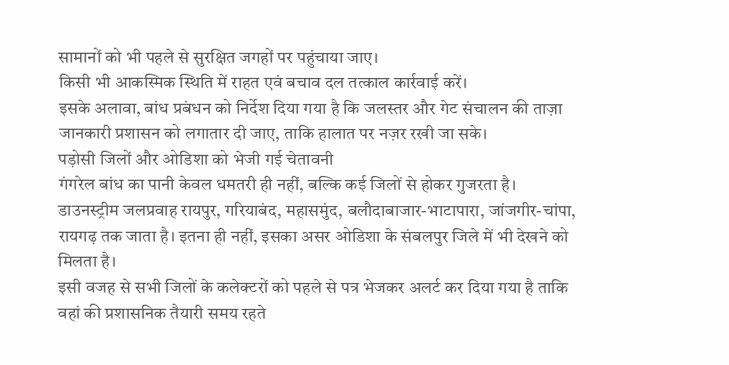सामानों को भी पहले से सुरक्षित जगहों पर पहुंचाया जाए।
किसी भी आकस्मिक स्थिति में राहत एवं बचाव दल तत्काल कार्रवाई करें।
इसके अलावा, बांध प्रबंधन को निर्देश दिया गया है कि जलस्तर और गेट संचालन की ताज़ा जानकारी प्रशासन को लगातार दी जाए, ताकि हालात पर नज़र रखी जा सके।
पड़ोसी जिलों और ओडिशा को भेजी गई चेतावनी
गंगरेल बांध का पानी केवल धमतरी ही नहीं, बल्कि कई जिलों से होकर गुजरता है। डाउनस्ट्रीम जलप्रवाह रायपुर, गरियाबंद, महासमुंद, बलौदाबाजार-भाटापारा, जांजगीर-चांपा, रायगढ़ तक जाता है। इतना ही नहीं, इसका असर ओडिशा के संबलपुर जिले में भी देखने को मिलता है।
इसी वजह से सभी जिलों के कलेक्टरों को पहले से पत्र भेजकर अलर्ट कर दिया गया है ताकि वहां की प्रशासनिक तैयारी समय रहते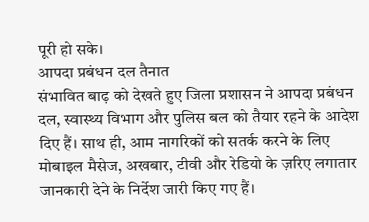पूरी हो सके।
आपदा प्रबंधन दल तैनात
संभावित बाढ़ को देखते हुए जिला प्रशासन ने आपदा प्रबंधन दल, स्वास्थ्य विभाग और पुलिस बल को तैयार रहने के आदेश दिए हैं। साथ ही, आम नागरिकों को सतर्क करने के लिए मोबाइल मैसेज, अखबार, टीवी और रेडियो के ज़रिए लगातार जानकारी देने के निर्देश जारी किए गए हैं।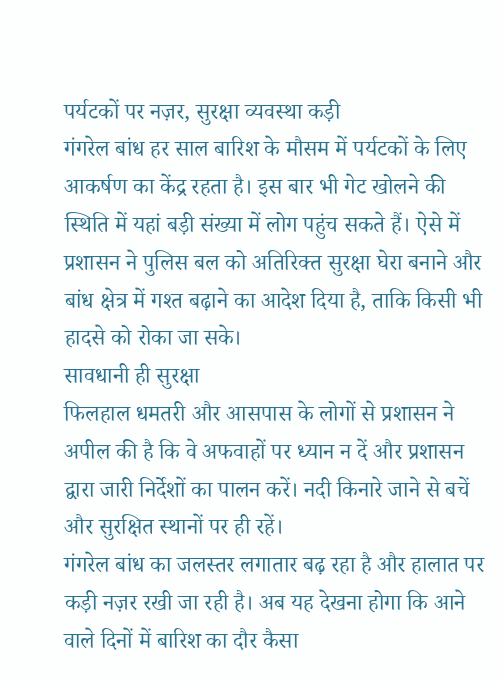पर्यटकों पर नज़र, सुरक्षा व्यवस्था कड़ी
गंगरेल बांध हर साल बारिश के मौसम में पर्यटकों के लिए आकर्षण का केंद्र रहता है। इस बार भी गेट खोलने की स्थिति में यहां बड़ी संख्या में लोग पहुंच सकते हैं। ऐसे में प्रशासन ने पुलिस बल को अतिरिक्त सुरक्षा घेरा बनाने और बांध क्षेत्र में गश्त बढ़ाने का आदेश दिया है, ताकि किसी भी हादसे को रोका जा सके।
सावधानी ही सुरक्षा
फिलहाल धमतरी और आसपास के लोगों से प्रशासन ने अपील की है कि वे अफवाहों पर ध्यान न दें और प्रशासन द्वारा जारी निर्देशों का पालन करें। नदी किनारे जाने से बचें और सुरक्षित स्थानों पर ही रहें।
गंगरेल बांध का जलस्तर लगातार बढ़ रहा है और हालात पर कड़ी नज़र रखी जा रही है। अब यह देखना होगा कि आने वाले दिनों में बारिश का दौर कैसा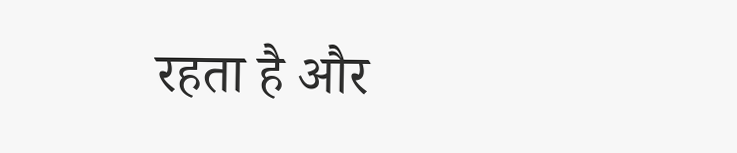रहता है और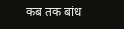कब तक बांध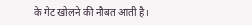के गेट खोलने की नौबत आती है।